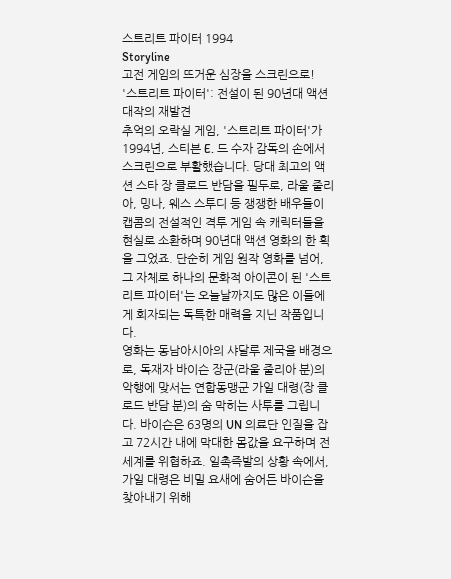스트리트 파이터 1994
Storyline
고전 게임의 뜨거운 심장을 스크린으로!
'스트리트 파이터': 전설이 된 90년대 액션 대작의 재발견
추억의 오락실 게임, '스트리트 파이터'가 1994년, 스티븐 E. 드 수자 감독의 손에서 스크린으로 부활했습니다. 당대 최고의 액션 스타 장 클로드 반담을 필두로, 라울 줄리아, 밍나, 웨스 스투디 등 쟁쟁한 배우들이 캡콤의 전설적인 격투 게임 속 캐릭터들을 현실로 소환하며 90년대 액션 영화의 한 획을 그었죠. 단순히 게임 원작 영화를 넘어, 그 자체로 하나의 문화적 아이콘이 된 '스트리트 파이터'는 오늘날까지도 많은 이들에게 회자되는 독특한 매력을 지닌 작품입니다.
영화는 동남아시아의 샤달루 제국을 배경으로, 독재자 바이슨 장군(라울 줄리아 분)의 악행에 맞서는 연합동맹군 가일 대령(장 클로드 반담 분)의 숨 막히는 사투를 그립니다. 바이슨은 63명의 UN 의료단 인질을 잡고 72시간 내에 막대한 몸값을 요구하며 전 세계를 위협하죠. 일촉즉발의 상황 속에서, 가일 대령은 비밀 요새에 숨어든 바이슨을 찾아내기 위해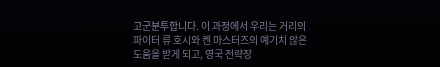고군분투합니다. 이 과정에서 우리는 거리의 파이터 류 호시와 켄 마스터즈의 예기치 않은 도움을 받게 되고, 영국 전략장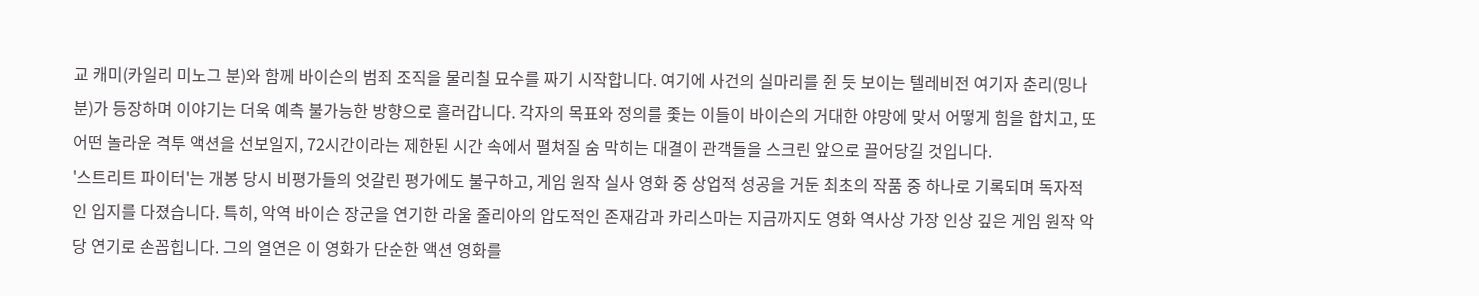교 캐미(카일리 미노그 분)와 함께 바이슨의 범죄 조직을 물리칠 묘수를 짜기 시작합니다. 여기에 사건의 실마리를 쥔 듯 보이는 텔레비전 여기자 춘리(밍나 분)가 등장하며 이야기는 더욱 예측 불가능한 방향으로 흘러갑니다. 각자의 목표와 정의를 좇는 이들이 바이슨의 거대한 야망에 맞서 어떻게 힘을 합치고, 또 어떤 놀라운 격투 액션을 선보일지, 72시간이라는 제한된 시간 속에서 펼쳐질 숨 막히는 대결이 관객들을 스크린 앞으로 끌어당길 것입니다.
'스트리트 파이터'는 개봉 당시 비평가들의 엇갈린 평가에도 불구하고, 게임 원작 실사 영화 중 상업적 성공을 거둔 최초의 작품 중 하나로 기록되며 독자적인 입지를 다졌습니다. 특히, 악역 바이슨 장군을 연기한 라울 줄리아의 압도적인 존재감과 카리스마는 지금까지도 영화 역사상 가장 인상 깊은 게임 원작 악당 연기로 손꼽힙니다. 그의 열연은 이 영화가 단순한 액션 영화를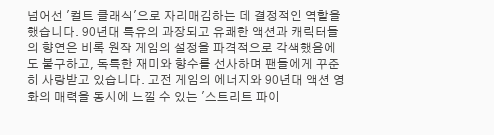넘어선 '컬트 클래식'으로 자리매김하는 데 결정적인 역할을 했습니다. 90년대 특유의 과장되고 유쾌한 액션과 캐릭터들의 향연은 비록 원작 게임의 설정을 파격적으로 각색했음에도 불구하고, 독특한 재미와 향수를 선사하며 팬들에게 꾸준히 사랑받고 있습니다. 고전 게임의 에너지와 90년대 액션 영화의 매력을 동시에 느낄 수 있는 '스트리트 파이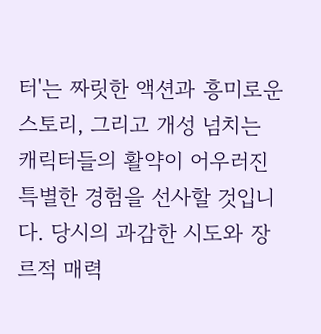터'는 짜릿한 액션과 흥미로운 스토리, 그리고 개성 넘치는 캐릭터들의 활약이 어우러진 특별한 경험을 선사할 것입니다. 당시의 과감한 시도와 장르적 매력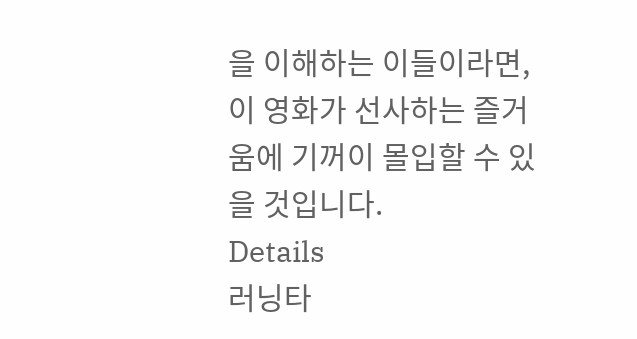을 이해하는 이들이라면, 이 영화가 선사하는 즐거움에 기꺼이 몰입할 수 있을 것입니다.
Details
러닝타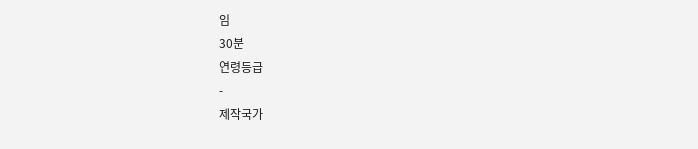임
30분
연령등급
-
제작국가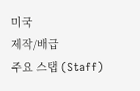미국
제작/배급
주요 스탭 (Staff)